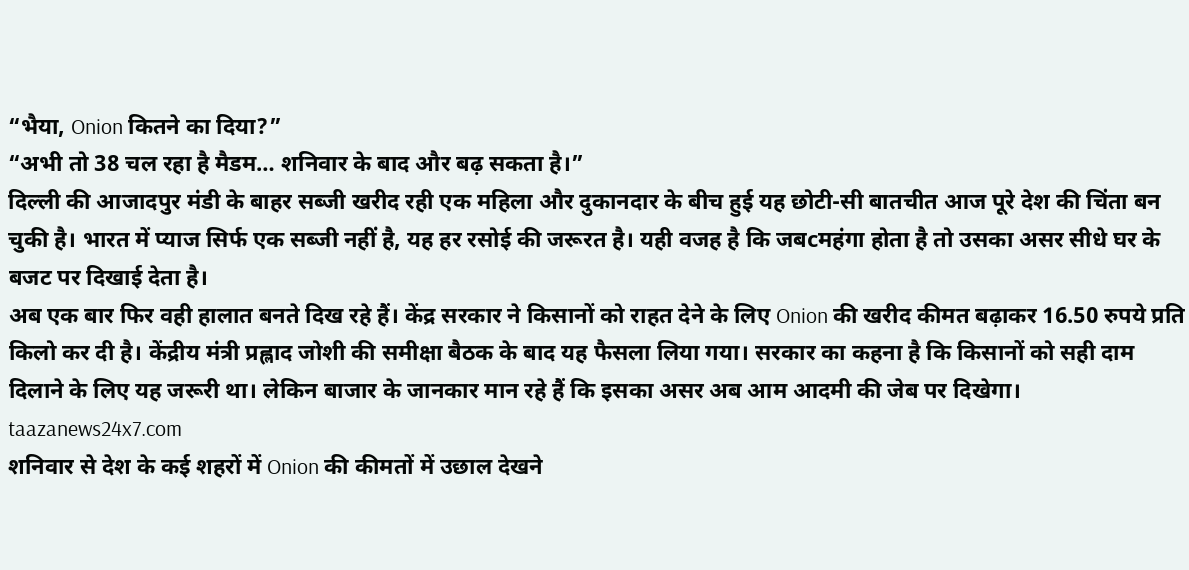“भैया, Onion कितने का दिया?”
“अभी तो 38 चल रहा है मैडम… शनिवार के बाद और बढ़ सकता है।”
दिल्ली की आजादपुर मंडी के बाहर सब्जी खरीद रही एक महिला और दुकानदार के बीच हुई यह छोटी-सी बातचीत आज पूरे देश की चिंता बन चुकी है। भारत में प्याज सिर्फ एक सब्जी नहीं है, यह हर रसोई की जरूरत है। यही वजह है कि जबcमहंगा होता है तो उसका असर सीधे घर के बजट पर दिखाई देता है।
अब एक बार फिर वही हालात बनते दिख रहे हैं। केंद्र सरकार ने किसानों को राहत देने के लिए Onion की खरीद कीमत बढ़ाकर 16.50 रुपये प्रति किलो कर दी है। केंद्रीय मंत्री प्रह्लाद जोशी की समीक्षा बैठक के बाद यह फैसला लिया गया। सरकार का कहना है कि किसानों को सही दाम दिलाने के लिए यह जरूरी था। लेकिन बाजार के जानकार मान रहे हैं कि इसका असर अब आम आदमी की जेब पर दिखेगा। taazanews24x7.com
शनिवार से देश के कई शहरों में Onion की कीमतों में उछाल देखने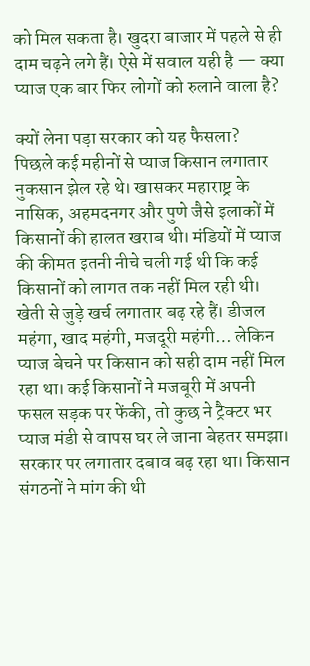को मिल सकता है। खुदरा बाजार में पहले से ही दाम चढ़ने लगे हैं। ऐसे में सवाल यही है — क्या प्याज एक बार फिर लोगों को रुलाने वाला है?

क्यों लेना पड़ा सरकार को यह फैसला?
पिछले कई महीनों से प्याज किसान लगातार नुकसान झेल रहे थे। खासकर महाराष्ट्र के नासिक, अहमदनगर और पुणे जैसे इलाकों में किसानों की हालत खराब थी। मंडियों में प्याज की कीमत इतनी नीचे चली गई थी कि कई किसानों को लागत तक नहीं मिल रही थी।
खेती से जुड़े खर्च लगातार बढ़ रहे हैं। डीजल महंगा, खाद महंगी, मजदूरी महंगी… लेकिन प्याज बेचने पर किसान को सही दाम नहीं मिल रहा था। कई किसानों ने मजबूरी में अपनी फसल सड़क पर फेंकी, तो कुछ ने ट्रैक्टर भर प्याज मंडी से वापस घर ले जाना बेहतर समझा।
सरकार पर लगातार दबाव बढ़ रहा था। किसान संगठनों ने मांग की थी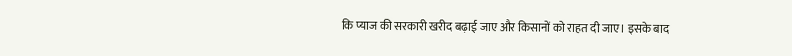कि प्याज की सरकारी खरीद बढ़ाई जाए और किसानों को राहत दी जाए। इसके बाद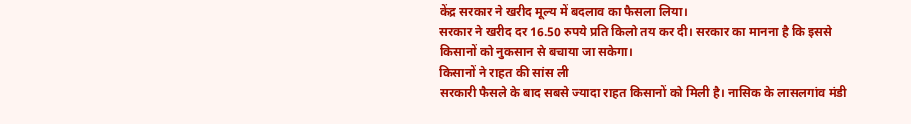केंद्र सरकार ने खरीद मूल्य में बदलाव का फैसला लिया।
सरकार ने खरीद दर 16.50 रुपये प्रति किलो तय कर दी। सरकार का मानना है कि इससे किसानों को नुकसान से बचाया जा सकेगा।
किसानों ने राहत की सांस ली
सरकारी फैसले के बाद सबसे ज्यादा राहत किसानों को मिली है। नासिक के लासलगांव मंडी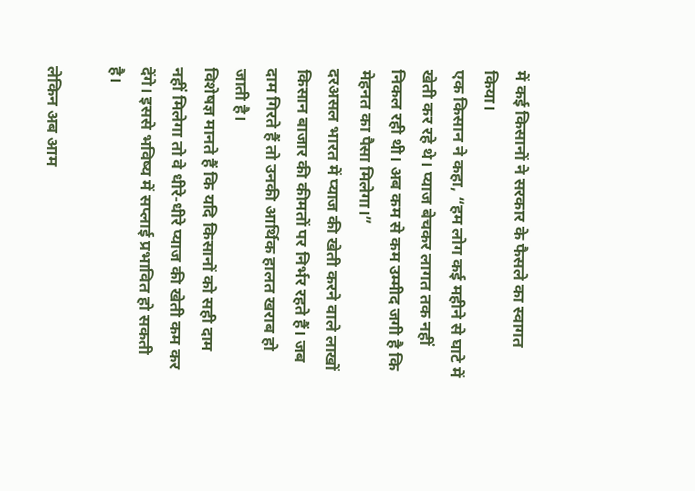में कई किसानों ने सरकार के फैसले का स्वागत किया।
एक किसान ने कहा, “हम लोग कई महीने से घाटे में खेती कर रहे थे। प्याज बेचकर लागत तक नहीं निकल रही थी। अब कम से कम उम्मीद जगी है कि मेहनत का पैसा मिलेगा।”
दरअसल भारत में प्याज की खेती करने वाले लाखों किसान बाजार की कीमतों पर निर्भर रहते हैं। जब दाम गिरते हैं तो उनकी आर्थिक हालत खराब हो जाती है।
विशेषज्ञ मानते हैं कि यदि किसानों को सही दाम नहीं मिलेगा तो वे धीरे-धीरे प्याज की खेती कम कर देंगे। इससे भविष्य में सप्लाई प्रभावित हो सकती है।

लेकिन अब आम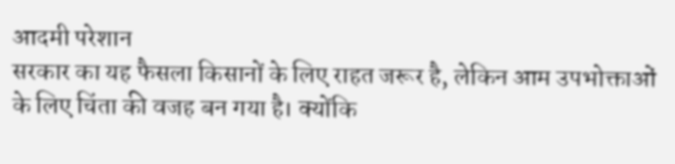आदमी परेशान
सरकार का यह फैसला किसानों के लिए राहत जरूर है, लेकिन आम उपभोक्ताओं के लिए चिंता की वजह बन गया है। क्योंकि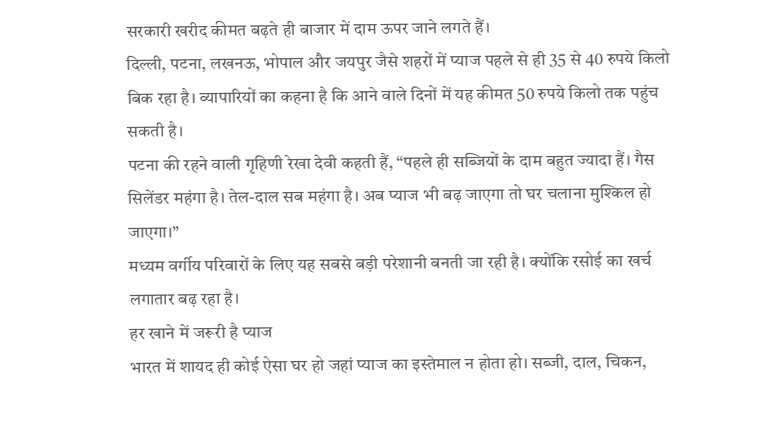सरकारी खरीद कीमत बढ़ते ही बाजार में दाम ऊपर जाने लगते हैं।
दिल्ली, पटना, लखनऊ, भोपाल और जयपुर जैसे शहरों में प्याज पहले से ही 35 से 40 रुपये किलो बिक रहा है। व्यापारियों का कहना है कि आने वाले दिनों में यह कीमत 50 रुपये किलो तक पहुंच सकती है।
पटना की रहने वाली गृहिणी रेखा देवी कहती हैं, “पहले ही सब्जियों के दाम बहुत ज्यादा हैं। गैस सिलेंडर महंगा है। तेल-दाल सब महंगा है। अब प्याज भी बढ़ जाएगा तो घर चलाना मुश्किल हो जाएगा।”
मध्यम वर्गीय परिवारों के लिए यह सबसे बड़ी परेशानी बनती जा रही है। क्योंकि रसोई का खर्च लगातार बढ़ रहा है।
हर खाने में जरूरी है प्याज
भारत में शायद ही कोई ऐसा घर हो जहां प्याज का इस्तेमाल न होता हो। सब्जी, दाल, चिकन,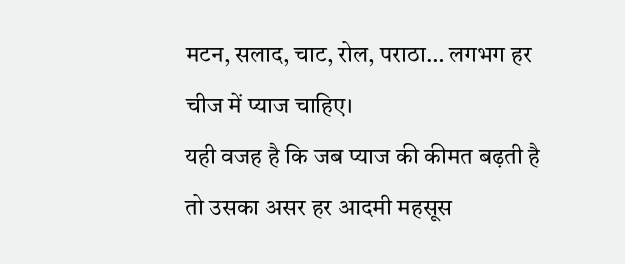मटन, सलाद, चाट, रोल, पराठा… लगभग हर चीज में प्याज चाहिए।
यही वजह है कि जब प्याज की कीमत बढ़ती है तो उसका असर हर आदमी महसूस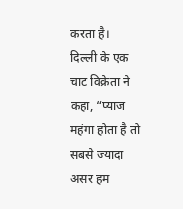करता है।
दिल्ली के एक चाट विक्रेता ने कहा, “प्याज महंगा होता है तो सबसे ज्यादा असर हम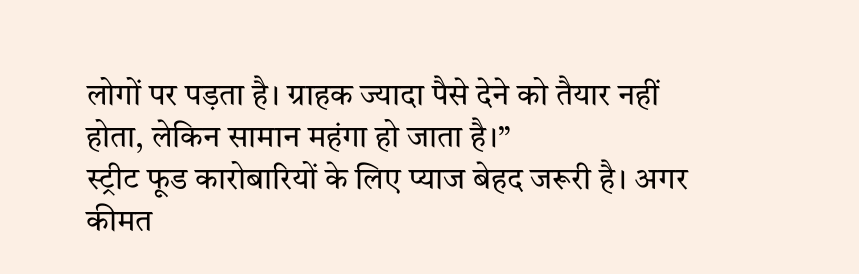लोगों पर पड़ता है। ग्राहक ज्यादा पैसे देने को तैयार नहीं होता, लेकिन सामान महंगा हो जाता है।”
स्ट्रीट फूड कारोबारियों के लिए प्याज बेहद जरूरी है। अगर कीमत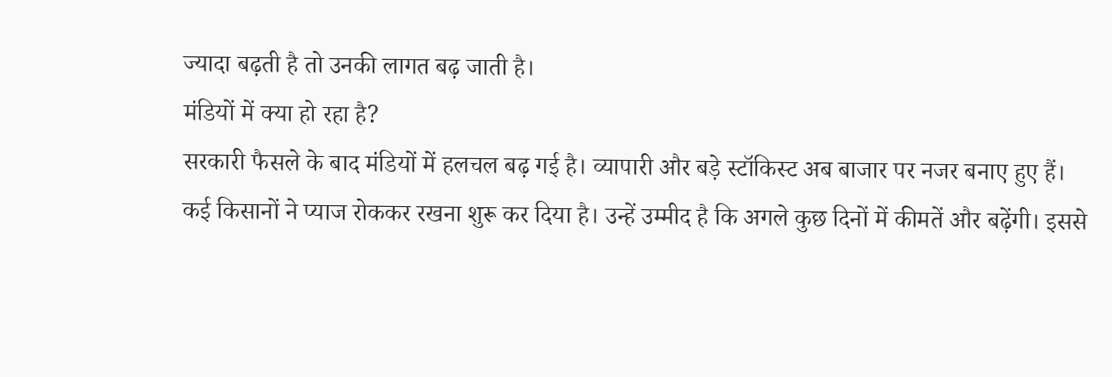ज्यादा बढ़ती है तो उनकी लागत बढ़ जाती है।
मंडियों में क्या हो रहा है?
सरकारी फैसले के बाद मंडियों में हलचल बढ़ गई है। व्यापारी और बड़े स्टॉकिस्ट अब बाजार पर नजर बनाए हुए हैं।
कई किसानों ने प्याज रोककर रखना शुरू कर दिया है। उन्हें उम्मीद है कि अगले कुछ दिनों में कीमतें और बढ़ेंगी। इससे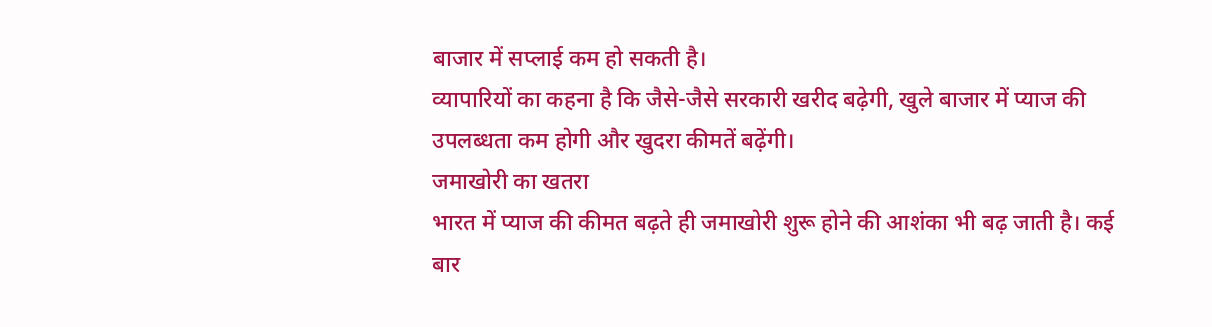बाजार में सप्लाई कम हो सकती है।
व्यापारियों का कहना है कि जैसे-जैसे सरकारी खरीद बढ़ेगी, खुले बाजार में प्याज की उपलब्धता कम होगी और खुदरा कीमतें बढ़ेंगी।
जमाखोरी का खतरा
भारत में प्याज की कीमत बढ़ते ही जमाखोरी शुरू होने की आशंका भी बढ़ जाती है। कई बार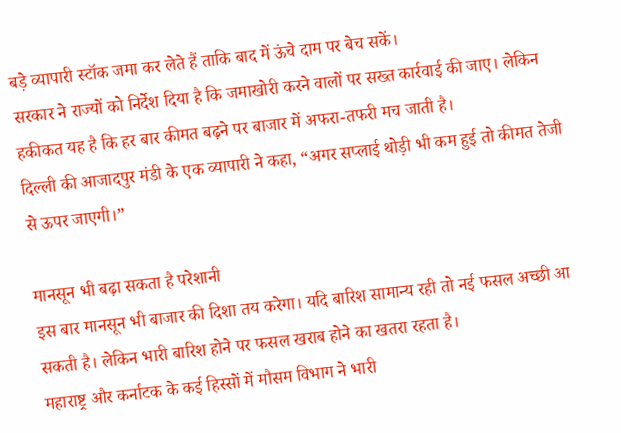बड़े व्यापारी स्टॉक जमा कर लेते हैं ताकि बाद में ऊंचे दाम पर बेच सकें।
सरकार ने राज्यों को निर्देश दिया है कि जमाखोरी करने वालों पर सख्त कार्रवाई की जाए। लेकिन हकीकत यह है कि हर बार कीमत बढ़ने पर बाजार में अफरा-तफरी मच जाती है।
दिल्ली की आजादपुर मंडी के एक व्यापारी ने कहा, “अगर सप्लाई थोड़ी भी कम हुई तो कीमत तेजी से ऊपर जाएगी।”

मानसून भी बढ़ा सकता है परेशानी
इस बार मानसून भी बाजार की दिशा तय करेगा। यदि बारिश सामान्य रही तो नई फसल अच्छी आ सकती है। लेकिन भारी बारिश होने पर फसल खराब होने का खतरा रहता है।
महाराष्ट्र और कर्नाटक के कई हिस्सों में मौसम विभाग ने भारी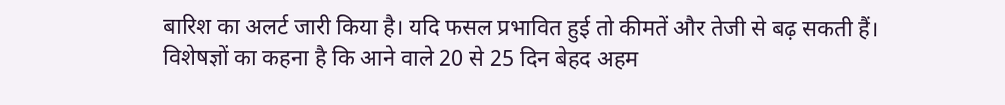बारिश का अलर्ट जारी किया है। यदि फसल प्रभावित हुई तो कीमतें और तेजी से बढ़ सकती हैं।
विशेषज्ञों का कहना है कि आने वाले 20 से 25 दिन बेहद अहम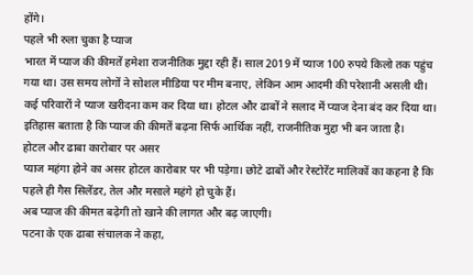होंगे।
पहले भी रुला चुका है प्याज
भारत में प्याज की कीमतें हमेशा राजनीतिक मुद्दा रही हैं। साल 2019 में प्याज 100 रुपये किलो तक पहुंच गया था। उस समय लोगों ने सोशल मीडिया पर मीम बनाए, लेकिन आम आदमी की परेशानी असली थी।
कई परिवारों ने प्याज खरीदना कम कर दिया था। होटल और ढाबों ने सलाद में प्याज देना बंद कर दिया था।
इतिहास बताता है कि प्याज की कीमतें बढ़ना सिर्फ आर्थिक नहीं, राजनीतिक मुद्दा भी बन जाता है।
होटल और ढाबा कारोबार पर असर
प्याज महंगा होने का असर होटल कारोबार पर भी पड़ेगा। छोटे ढाबों और रेस्टोरेंट मालिकों का कहना है कि पहले ही गैस सिलेंडर, तेल और मसाले महंगे हो चुके हैं।
अब प्याज की कीमत बढ़ेगी तो खाने की लागत और बढ़ जाएगी।
पटना के एक ढाबा संचालक ने कहा,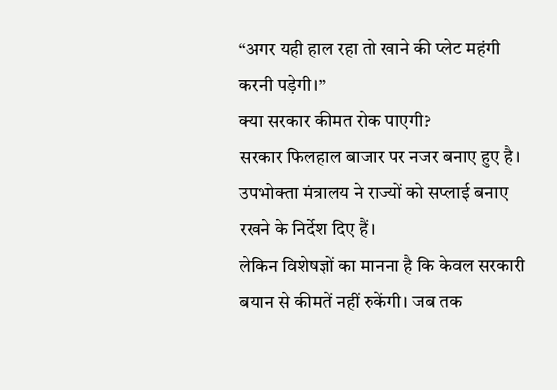“अगर यही हाल रहा तो खाने की प्लेट महंगी करनी पड़ेगी।”
क्या सरकार कीमत रोक पाएगी?
सरकार फिलहाल बाजार पर नजर बनाए हुए है। उपभोक्ता मंत्रालय ने राज्यों को सप्लाई बनाए रखने के निर्देश दिए हैं।
लेकिन विशेषज्ञों का मानना है कि केवल सरकारी बयान से कीमतें नहीं रुकेंगी। जब तक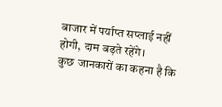बाजार में पर्याप्त सप्लाई नहीं होगी, दाम बढ़ते रहेंगे।
कुछ जानकारों का कहना है कि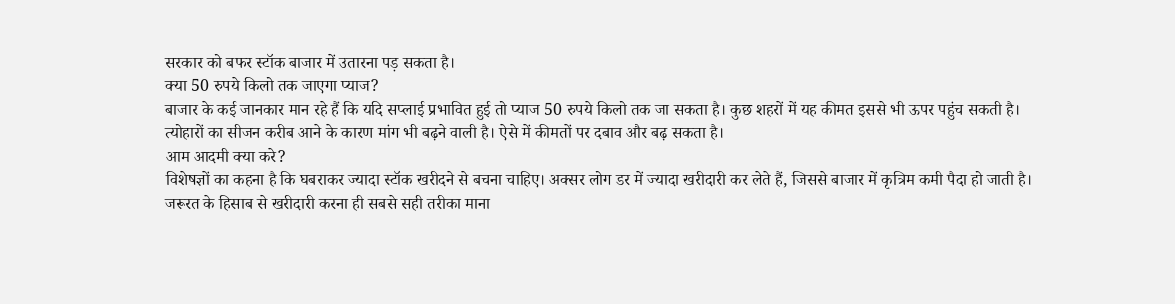सरकार को बफर स्टॉक बाजार में उतारना पड़ सकता है।
क्या 50 रुपये किलो तक जाएगा प्याज?
बाजार के कई जानकार मान रहे हैं कि यदि सप्लाई प्रभावित हुई तो प्याज 50 रुपये किलो तक जा सकता है। कुछ शहरों में यह कीमत इससे भी ऊपर पहुंच सकती है।
त्योहारों का सीजन करीब आने के कारण मांग भी बढ़ने वाली है। ऐसे में कीमतों पर दबाव और बढ़ सकता है।
आम आदमी क्या करे?
विशेषज्ञों का कहना है कि घबराकर ज्यादा स्टॉक खरीदने से बचना चाहिए। अक्सर लोग डर में ज्यादा खरीदारी कर लेते हैं, जिससे बाजार में कृत्रिम कमी पैदा हो जाती है।
जरूरत के हिसाब से खरीदारी करना ही सबसे सही तरीका माना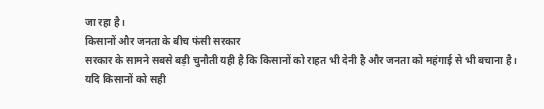जा रहा है।
किसानों और जनता के बीच फंसी सरकार
सरकार के सामने सबसे बड़ी चुनौती यही है कि किसानों को राहत भी देनी है और जनता को महंगाई से भी बचाना है।
यदि किसानों को सही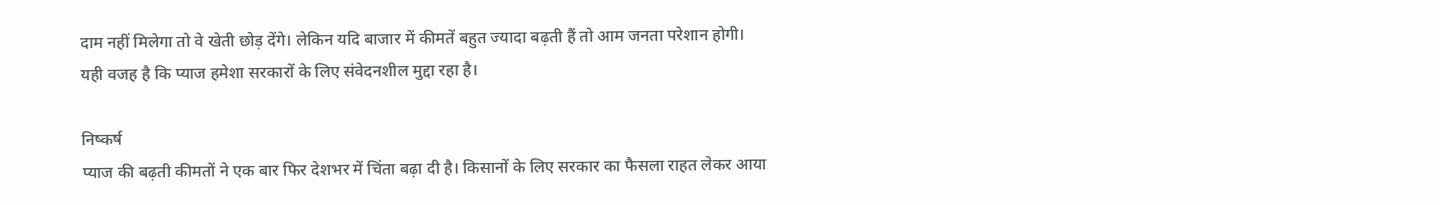दाम नहीं मिलेगा तो वे खेती छोड़ देंगे। लेकिन यदि बाजार में कीमतें बहुत ज्यादा बढ़ती हैं तो आम जनता परेशान होगी।
यही वजह है कि प्याज हमेशा सरकारों के लिए संवेदनशील मुद्दा रहा है।

निष्कर्ष
प्याज की बढ़ती कीमतों ने एक बार फिर देशभर में चिंता बढ़ा दी है। किसानों के लिए सरकार का फैसला राहत लेकर आया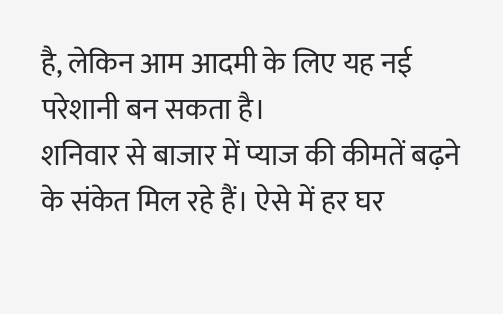है, लेकिन आम आदमी के लिए यह नई परेशानी बन सकता है।
शनिवार से बाजार में प्याज की कीमतें बढ़ने के संकेत मिल रहे हैं। ऐसे में हर घर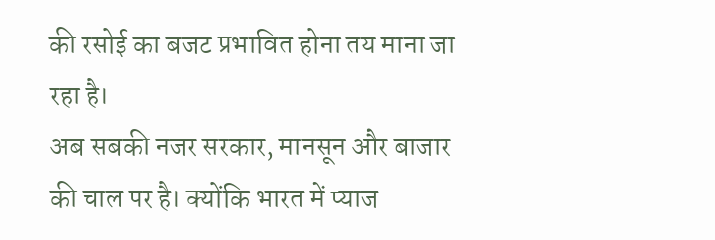की रसोई का बजट प्रभावित होना तय माना जा रहा है।
अब सबकी नजर सरकार, मानसून और बाजार की चाल पर है। क्योंकि भारत में प्याज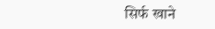सिर्फ खाने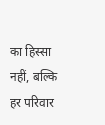का हिस्सा नहीं, बल्कि हर परिवार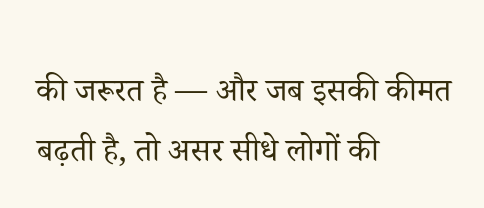की जरूरत है — और जब इसकी कीमत बढ़ती है, तो असर सीधे लोगों की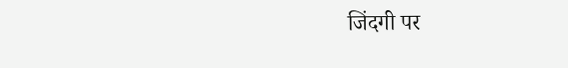जिंदगी पर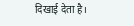दिखाई देता है।